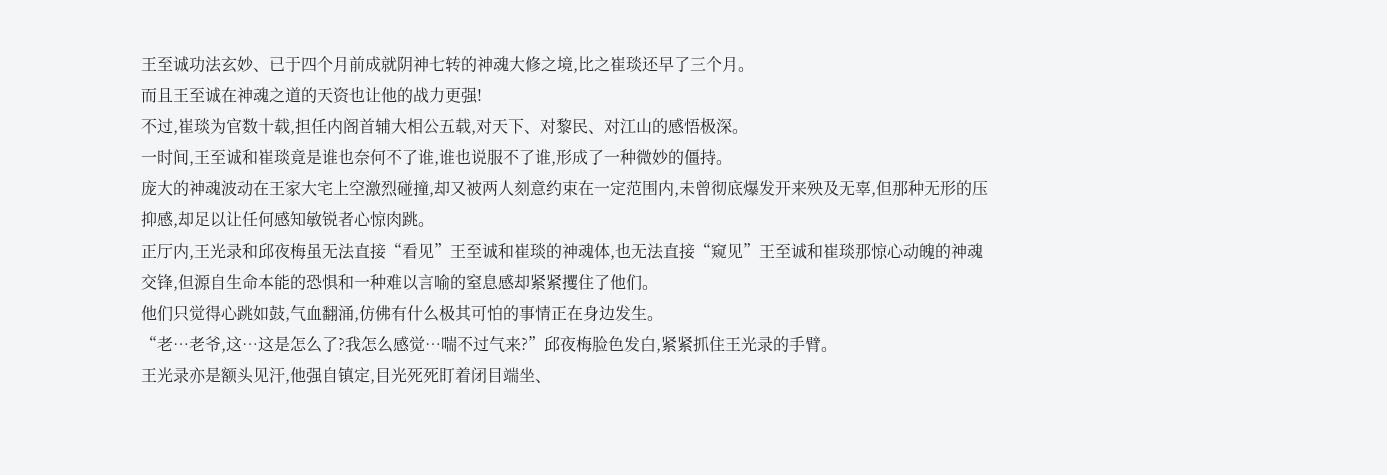王至诚功法玄妙、已于四个月前成就阴神七转的神魂大修之境,比之崔琰还早了三个月。
而且王至诚在神魂之道的天资也让他的战力更强!
不过,崔琰为官数十载,担任内阁首辅大相公五载,对天下、对黎民、对江山的感悟极深。
一时间,王至诚和崔琰竟是谁也奈何不了谁,谁也说服不了谁,形成了一种微妙的僵持。
庞大的神魂波动在王家大宅上空激烈碰撞,却又被两人刻意约束在一定范围内,未曾彻底爆发开来殃及无辜,但那种无形的压抑感,却足以让任何感知敏锐者心惊肉跳。
正厅内,王光录和邱夜梅虽无法直接“看见”王至诚和崔琰的神魂体,也无法直接“窥见”王至诚和崔琰那惊心动魄的神魂交锋,但源自生命本能的恐惧和一种难以言喻的窒息感却紧紧攫住了他们。
他们只觉得心跳如鼓,气血翻涌,仿佛有什么极其可怕的事情正在身边发生。
“老…老爷,这…这是怎么了?我怎么感觉…喘不过气来?”邱夜梅脸色发白,紧紧抓住王光录的手臂。
王光录亦是额头见汗,他强自镇定,目光死死盯着闭目端坐、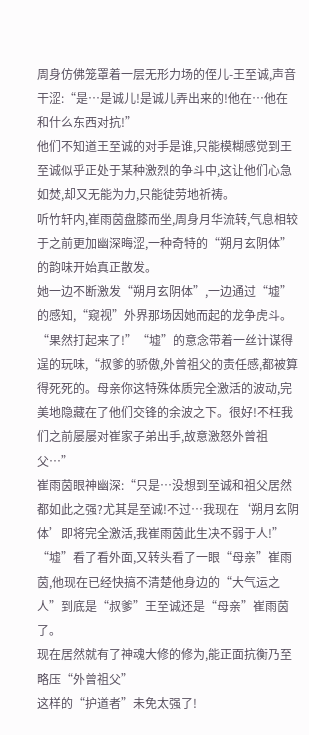周身仿佛笼罩着一层无形力场的侄儿-王至诚,声音干涩:“是…是诚儿!是诚儿弄出来的!他在…他在和什么东西对抗!”
他们不知道王至诚的对手是谁,只能模糊感觉到王至诚似乎正处于某种激烈的争斗中,这让他们心急如焚,却又无能为力,只能徒劳地祈祷。
听竹轩内,崔雨茵盘膝而坐,周身月华流转,气息相较于之前更加幽深晦涩,一种奇特的“朔月玄阴体”的韵味开始真正散发。
她一边不断激发“朔月玄阴体”,一边通过“墟”的感知,“窥视”外界那场因她而起的龙争虎斗。
“果然打起来了!”“墟”的意念带着一丝计谋得逞的玩味,“叔爹的骄傲,外曾祖父的责任感,都被算得死死的。母亲你这特殊体质完全激活的波动,完美地隐藏在了他们交锋的余波之下。很好!不枉我们之前屡屡对崔家子弟出手,故意激怒外曾祖父…”
崔雨茵眼神幽深:“只是…没想到至诚和祖父居然都如此之强?尤其是至诚!不过…我现在‘朔月玄阴体’即将完全激活,我崔雨茵此生决不弱于人!”
“墟”看了看外面,又转头看了一眼“母亲”崔雨茵,他现在已经快搞不清楚他身边的“大气运之人”到底是“叔爹”王至诚还是“母亲”崔雨茵了。
现在居然就有了神魂大修的修为,能正面抗衡乃至略压“外曾祖父”
这样的“护道者”未免太强了!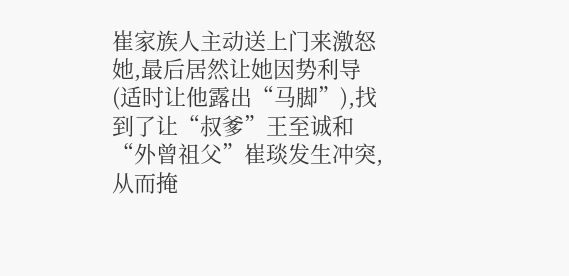崔家族人主动送上门来激怒她,最后居然让她因势利导(适时让他露出“马脚”),找到了让“叔爹”王至诚和“外曾祖父”崔琰发生冲突,从而掩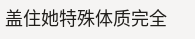盖住她特殊体质完全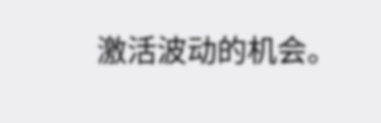激活波动的机会。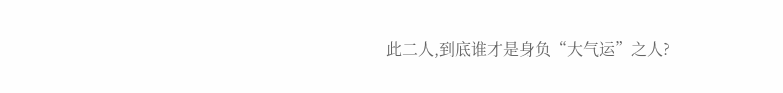此二人,到底谁才是身负“大气运”之人?